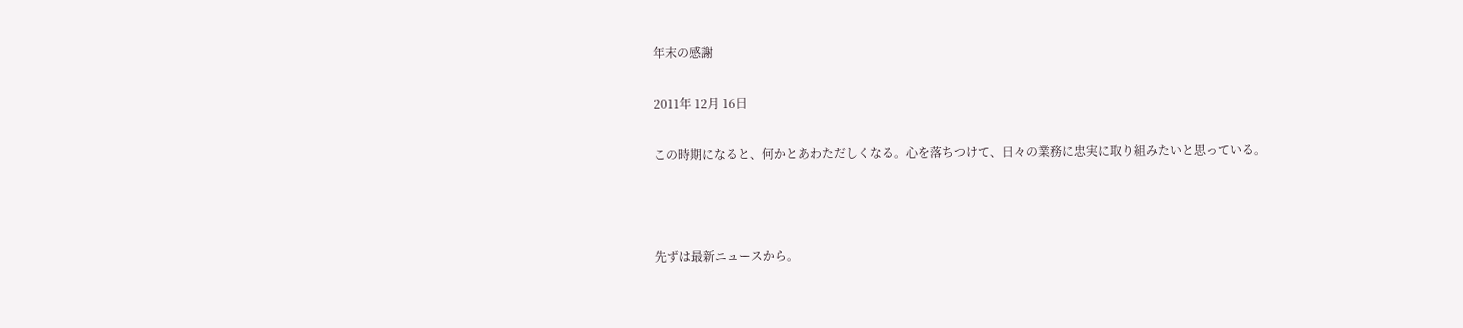年末の感謝

2011年 12月 16日

この時期になると、何かとあわただしくなる。心を落ちつけて、日々の業務に忠実に取り組みたいと思っている。



先ずは最新ニュースから。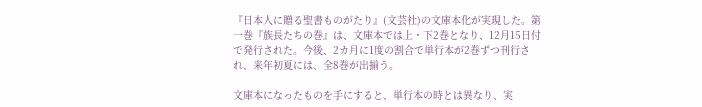『日本人に贈る聖書ものがたり』(文芸社)の文庫本化が実現した。第一巻『族長たちの巻』は、文庫本では上・下2巻となり、12月15日付で発行された。今後、2カ月に1度の割合で単行本が2巻ずつ刊行され、来年初夏には、全8巻が出揃う。

文庫本になったものを手にすると、単行本の時とは異なり、実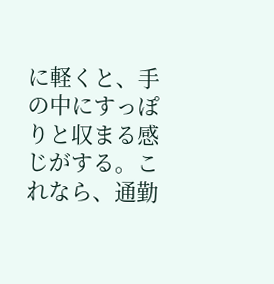に軽くと、手の中にすっぽりと収まる感じがする。これなら、通勤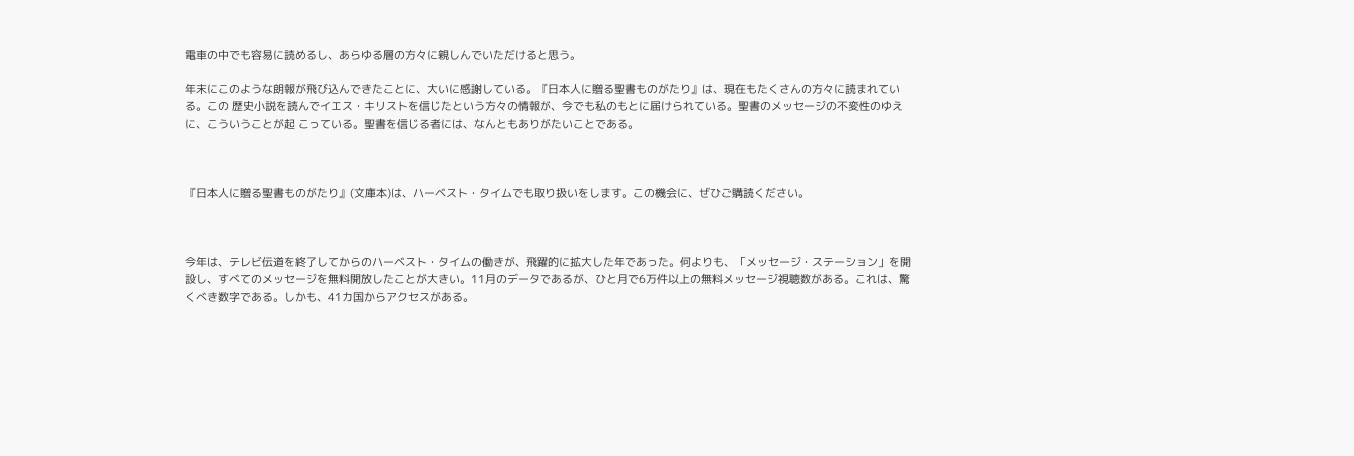電車の中でも容易に読めるし、あらゆる層の方々に親しんでいただけると思う。

年末にこのような朗報が飛び込んできたことに、大いに感謝している。『日本人に贈る聖書ものがたり』は、現在もたくさんの方々に読まれている。この 歴史小説を読んでイエス・キリストを信じたという方々の情報が、今でも私のもとに届けられている。聖書のメッセージの不変性のゆえに、こういうことが起 こっている。聖書を信じる者には、なんともありがたいことである。



『日本人に贈る聖書ものがたり』(文庫本)は、ハーベスト・タイムでも取り扱いをします。この機会に、ぜひご購読ください。



今年は、テレビ伝道を終了してからのハーベスト・タイムの働きが、飛躍的に拡大した年であった。何よりも、「メッセージ・ステーション」を開設し、すべてのメッセージを無料開放したことが大きい。11月のデータであるが、ひと月で6万件以上の無料メッセージ視聴数がある。これは、驚くべき数字である。しかも、41カ国からアクセスがある。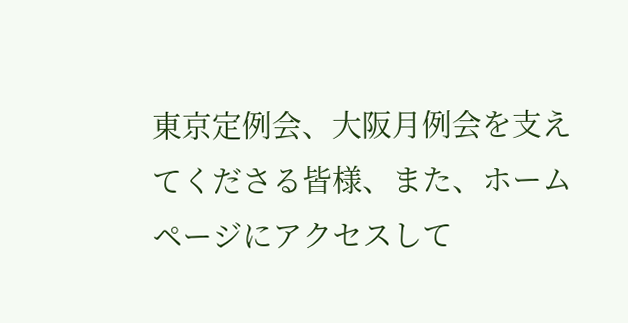東京定例会、大阪月例会を支えてくださる皆様、また、ホームページにアクセスして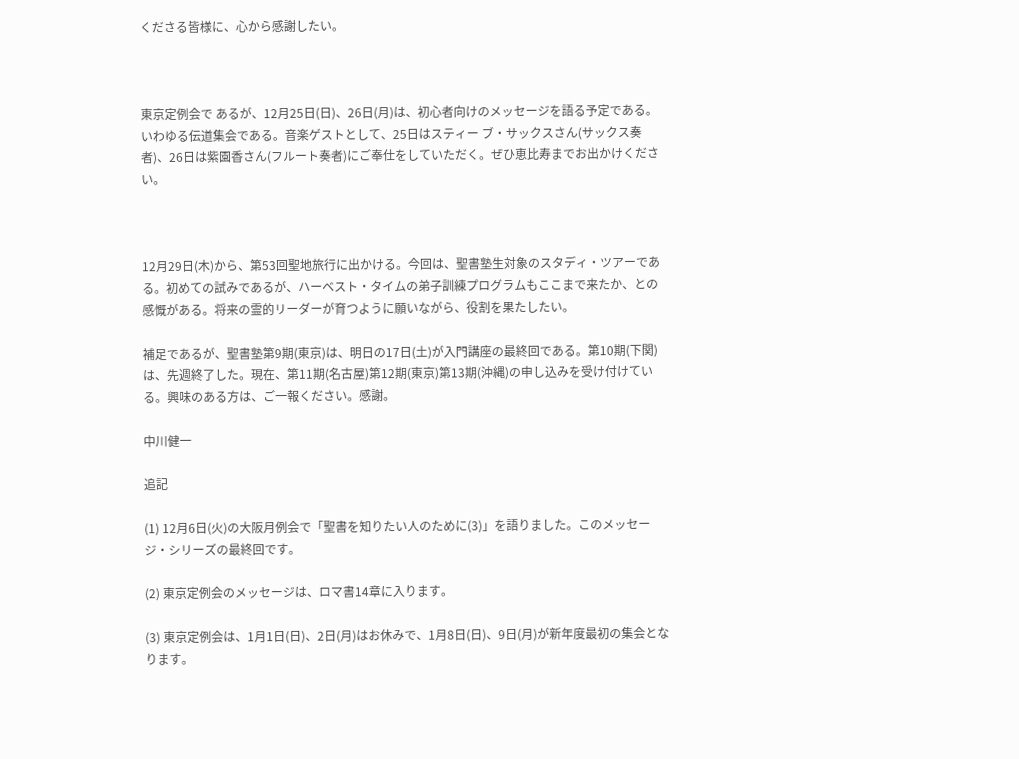くださる皆様に、心から感謝したい。



東京定例会で あるが、12月25日(日)、26日(月)は、初心者向けのメッセージを語る予定である。いわゆる伝道集会である。音楽ゲストとして、25日はスティー ブ・サックスさん(サックス奏者)、26日は紫園香さん(フルート奏者)にご奉仕をしていただく。ぜひ恵比寿までお出かけください。



12月29日(木)から、第53回聖地旅行に出かける。今回は、聖書塾生対象のスタディ・ツアーである。初めての試みであるが、ハーベスト・タイムの弟子訓練プログラムもここまで来たか、との感慨がある。将来の霊的リーダーが育つように願いながら、役割を果たしたい。

補足であるが、聖書塾第9期(東京)は、明日の17日(土)が入門講座の最終回である。第10期(下関)は、先週終了した。現在、第11期(名古屋)第12期(東京)第13期(沖縄)の申し込みを受け付けている。興味のある方は、ご一報ください。感謝。

中川健一

追記

(1) 12月6日(火)の大阪月例会で「聖書を知りたい人のために(3)」を語りました。このメッセージ・シリーズの最終回です。

(2) 東京定例会のメッセージは、ロマ書14章に入ります。

(3) 東京定例会は、1月1日(日)、2日(月)はお休みで、1月8日(日)、9日(月)が新年度最初の集会となります。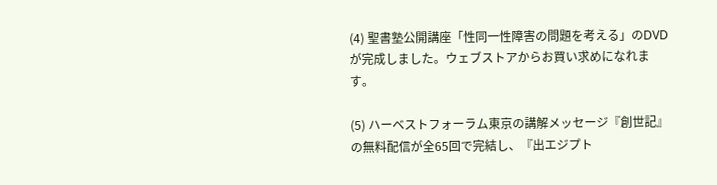(4) 聖書塾公開講座「性同一性障害の問題を考える」のDVDが完成しました。ウェブストアからお買い求めになれます。

(5) ハーベストフォーラム東京の講解メッセージ『創世記』の無料配信が全65回で完結し、『出エジプト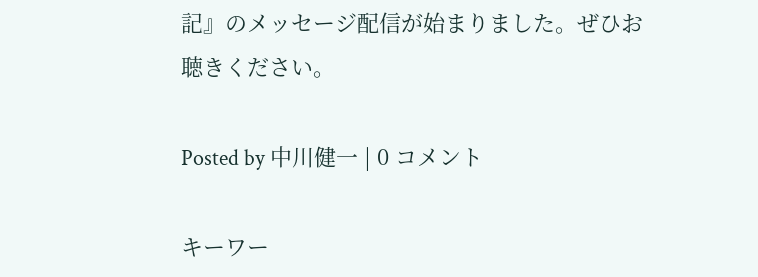記』のメッセージ配信が始まりました。ぜひお聴きください。

Posted by 中川健一 | 0 コメント

キーワー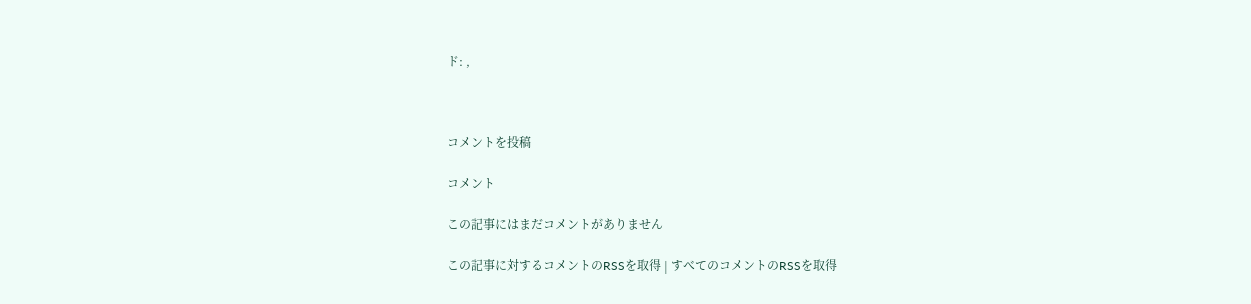ド: ,



コメントを投稿

コメント

この記事にはまだコメントがありません

この記事に対するコメントのRSSを取得 | すべてのコメントのRSSを取得